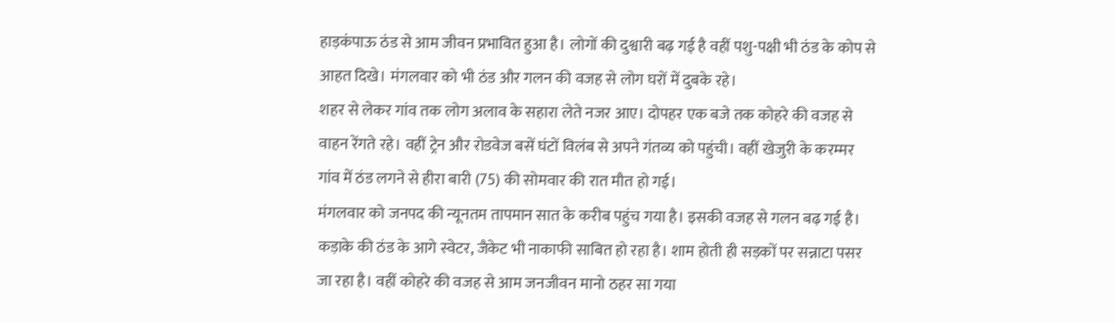हाड़कंपाऊ ठंड से आम जीवन प्रभावित हुआ है। लोगों की दुश्वारी बढ़ गई है वहीं पशु-पक्षी भी ठंड के कोप से आहत दिखे। मंगलवार को भी ठंड और गलन की वजह से लोग घरों में दुबके रहे।
शहर से लेकर गांव तक लोग अलाव के सहारा लेते नजर आए। दोपहर एक बजे तक कोहरे की वजह से वाहन रेंगते रहे। वहीं ट्रेन और रोडवेज बसें घंटों विलंब से अपने गंतव्य को पहुंची। वहीं खेजुरी के करम्मर गांव में ठंड लगने से हीरा बारी (75) की सोमवार की रात मौत हो गई।
मंगलवार को जनपद की न्यूनतम तापमान सात के करीब पहुंच गया है। इसकी वजह से गलन बढ़ गई है। कड़ाके की ठंड के आगे स्वेटर, जैकेट भी नाकाफी साबित हो रहा है। शाम होती ही सड़कों पर सन्नाटा पसर जा रहा है। वहीं कोहरे की वजह से आम जनजीवन मानो ठहर सा गया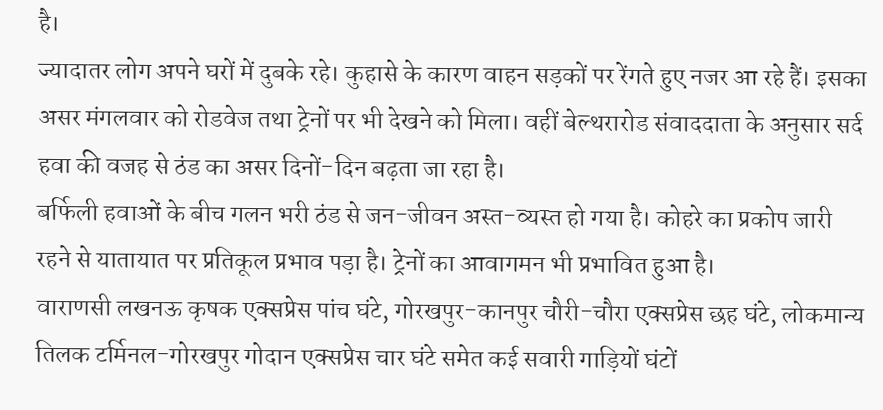है।
ज्यादातर लोग अपने घरों में दुबके रहे। कुहासे के कारण वाहन सड़कों पर रेंगते हुए नजर आ रहे हैं। इसका असर मंगलवार को रोडवेज तथा ट्रेनों पर भी देखने को मिला। वहीं बेल्थरारोड संवाददाता के अनुसार सर्द हवा की वजह से ठंड का असर दिनों-दिन बढ़ता जा रहा है।
बर्फिली हवाओं के बीच गलन भरी ठंड से जन-जीवन अस्त-व्यस्त हो गया है। कोहरे का प्रकोप जारी रहने से यातायात पर प्रतिकूल प्रभाव पड़ा है। ट्रेनों का आवागमन भी प्रभावित हुआ है।
वाराणसी लखनऊ कृषक एक्सप्रेस पांच घंटे, गोरखपुर-कानपुर चौरी-चौरा एक्सप्रेस छह घंटे, लोकमान्य तिलक टर्मिनल-गोरखपुर गोदान एक्सप्रेस चार घंटे समेत कई सवारी गाड़ियों घंटों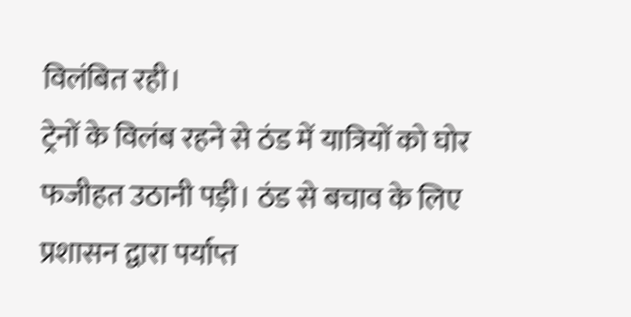विलंबित रही।
ट्रेनों के विलंब रहने से ठंड में यात्रियों को घोर फजीहत उठानी पड़ी। ठंड से बचाव के लिए प्रशासन द्वारा पर्याप्त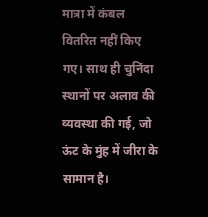मात्रा में कंबल वितरित नहीं किए गए। साथ ही चुनिंदा स्थानों पर अलाव की व्यवस्था की गई, जो ऊंट के मुंह में जीरा के सामान है।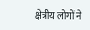क्षेत्रीय लोगों ने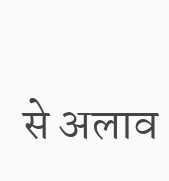से अलाव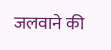जलवाने की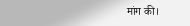मांग की।